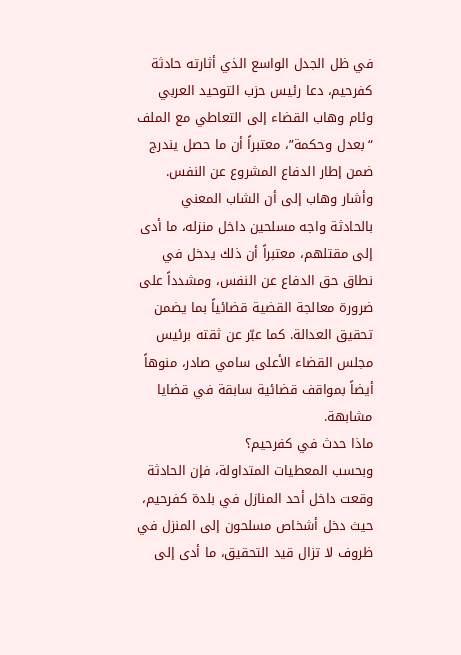في ظل الجدل الواسع الذي أثارته حادثة كفرحيم، دعا رئيس حزب التوحيد العربي وئام وهاب القضاء إلى التعاطي مع الملف “بعدل وحكمة”، معتبراً أن ما حصل يندرج ضمن إطار الدفاع المشروع عن النفس.
وأشار وهاب إلى أن الشاب المعني بالحادثة واجه مسلحين داخل منزله، ما أدى إلى مقتلهم، معتبراً أن ذلك يدخل في نطاق حق الدفاع عن النفس، ومشدداً على ضرورة معالجة القضية قضائياً بما يضمن تحقيق العدالة. كما عبّر عن ثقته برئيس مجلس القضاء الأعلى سامي صادر، منوهاً أيضاً بمواقف قضائية سابقة في قضايا مشابهة.
ماذا حدث في كفرحيم؟
وبحسب المعطيات المتداولة، فإن الحادثة وقعت داخل أحد المنازل في بلدة كفرحيم، حيث دخل أشخاص مسلحون إلى المنزل في ظروف لا تزال قيد التحقيق، ما أدى إلى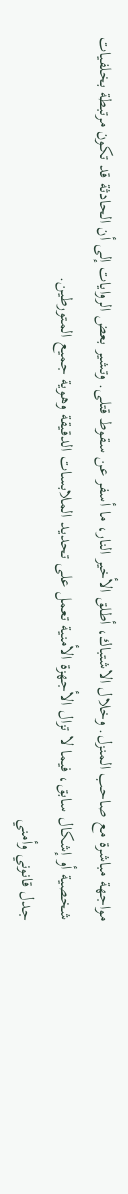مواجهة مباشرة مع صاحب المنزل. وخلال الاشتباك، أطلق الأخير النار، ما أسفر عن سقوط قتلى. وتشير بعض الروايات إلى أن الحادثة قد تكون مرتبطة بخلفيات شخصية أو إشكال سابق، فيما لا تزال الأجهزة الأمنية تعمل على تحديد الملابسات الدقيقة وهوية جميع المتورطين.
جدل قانوني وأمني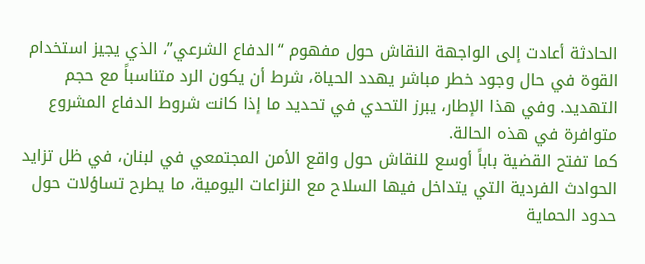الحادثة أعادت إلى الواجهة النقاش حول مفهوم “الدفاع الشرعي”، الذي يجيز استخدام القوة في حال وجود خطر مباشر يهدد الحياة، شرط أن يكون الرد متناسباً مع حجم التهديد. وفي هذا الإطار، يبرز التحدي في تحديد ما إذا كانت شروط الدفاع المشروع متوافرة في هذه الحالة.
كما تفتح القضية باباً أوسع للنقاش حول واقع الأمن المجتمعي في لبنان، في ظل تزايد الحوادث الفردية التي يتداخل فيها السلاح مع النزاعات اليومية، ما يطرح تساؤلات حول حدود الحماية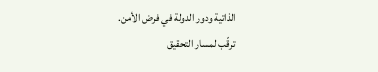الذاتية ودور الدولة في فرض الأمن.
ترقّب لمسار التحقيق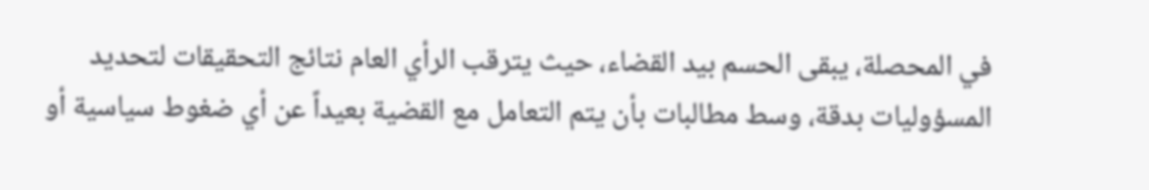في المحصلة، يبقى الحسم بيد القضاء، حيث يترقب الرأي العام نتائج التحقيقات لتحديد المسؤوليات بدقة، وسط مطالبات بأن يتم التعامل مع القضية بعيداً عن أي ضغوط سياسية أو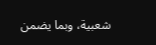شعبية، وبما يضمن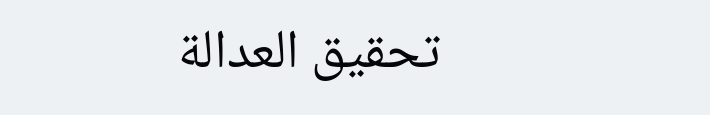تحقيق العدالة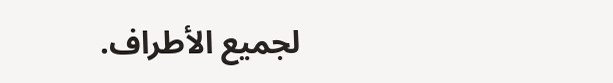لجميع الأطراف.